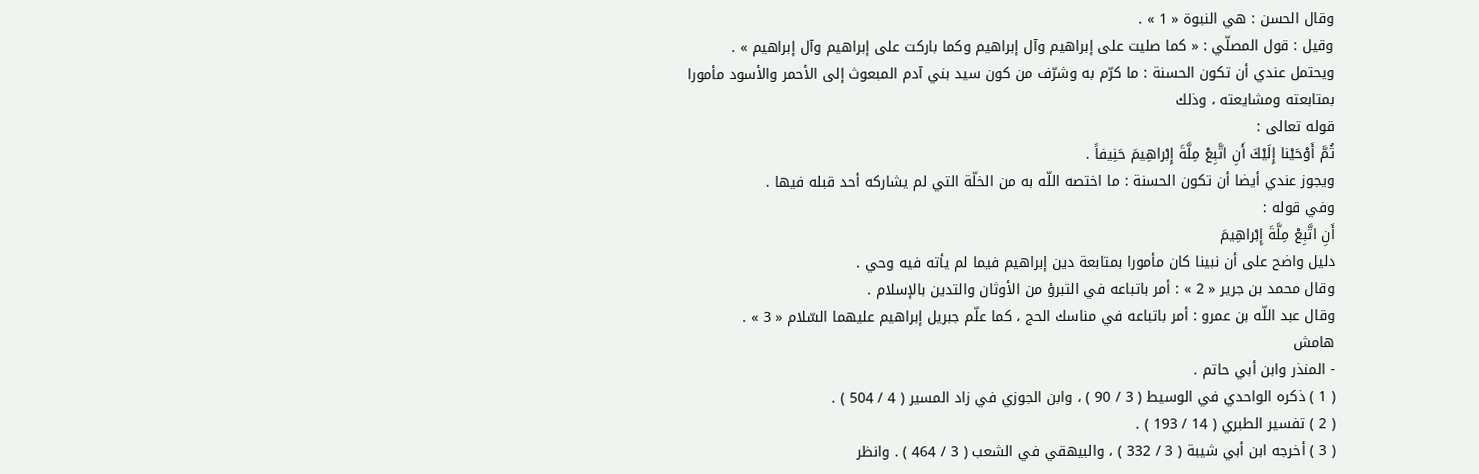وقال الحسن : هي النبوة « 1 » .
وقيل : قول المصلّي : « كما صليت على إبراهيم وآل إبراهيم وكما باركت على إبراهيم وآل إبراهيم » .
ويحتمل عندي أن تكون الحسنة : ما كرّم به وشرّف من كون سيد بني آدم المبعوث إلى الأحمر والأسود مأمورا بمتابعته ومشايعته ، وذلك
قوله تعالى :
ثُمَّ أَوْحَيْنا إِلَيْكَ أَنِ اتَّبِعْ مِلَّةَ إِبْراهِيمَ حَنِيفاً .
ويجوز عندي أيضا أن تكون الحسنة : ما اختصه اللّه به من الخلّة التي لم يشاركه أحد قبله فيها .
وفي قوله :
أَنِ اتَّبِعْ مِلَّةَ إِبْراهِيمَ
دليل واضح على أن نبينا كان مأمورا بمتابعة دين إبراهيم فيما لم يأته فيه وحي .
وقال محمد بن جرير « 2 » : أمر باتباعه في التبرؤ من الأوثان والتدين بالإسلام .
وقال عبد اللّه بن عمرو : أمر باتباعه في مناسك الحج ، كما علّم جبريل إبراهيم عليهما السّلام « 3 » .
هامش
- المنذر وابن أبي حاتم .
( 1 ) ذكره الواحدي في الوسيط ( 3 / 90 ) ، وابن الجوزي في زاد المسير ( 4 / 504 ) .
( 2 ) تفسير الطبري ( 14 / 193 ) .
( 3 ) أخرجه ابن أبي شيبة ( 3 / 332 ) ، والبيهقي في الشعب ( 3 / 464 ) . وانظر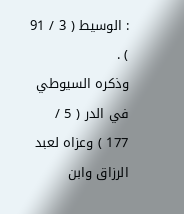: الوسيط ( 3 / 91 ) .
وذكره السيوطي في الدر ( 5 / 177 ) وعزاه لعبد الرزاق وابن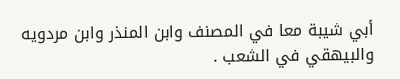أبي شيبة معا في المصنف وابن المنذر وابن مردويه والبيهقي في الشعب .